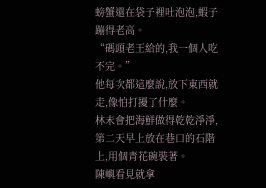螃蟹還在袋子裡吐泡泡,蝦子蹦得老高。
“碼頭老王給的,我一個人吃不完。”
他每次都這麼說,放下東西就走,像怕打擾了什麼。
林未會把海鮮做得乾乾淨淨,第二天早上放在巷口的石階上,用個青花碗裝著。
陳嶼看見就拿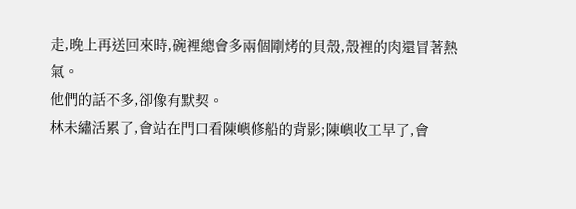走,晚上再送回來時,碗裡總會多兩個剛烤的貝殼,殼裡的肉還冒著熱氣。
他們的話不多,卻像有默契。
林未繡活累了,會站在門口看陳嶼修船的背影;陳嶼收工早了,會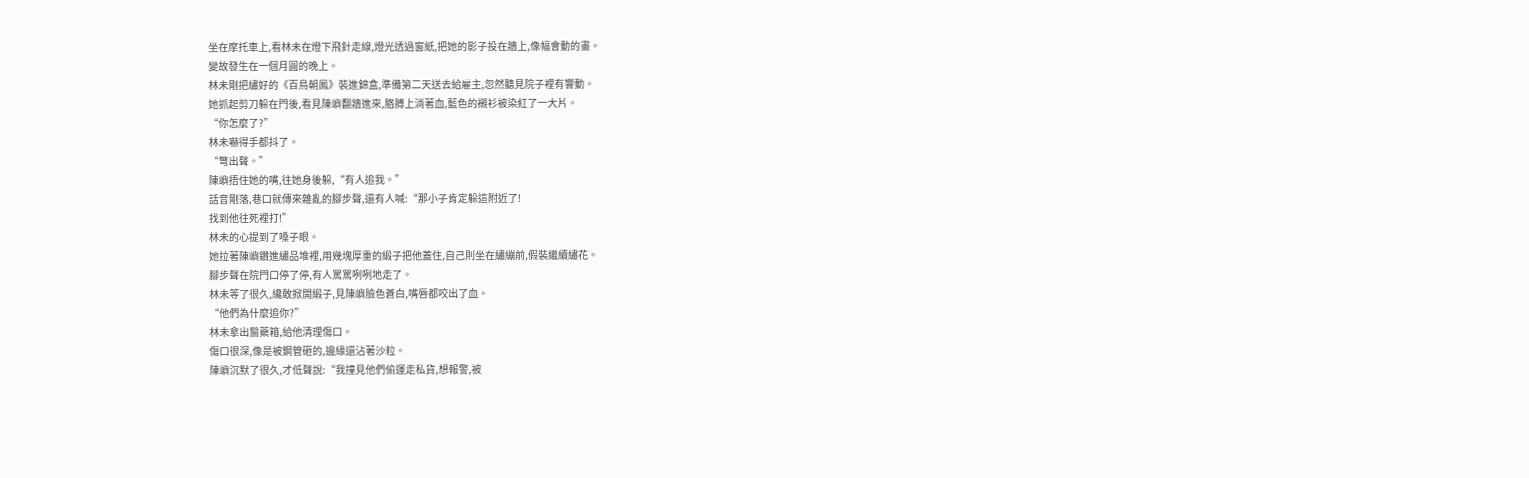坐在摩托車上,看林未在燈下飛針走線,燈光透過窗紙,把她的影子投在牆上,像幅會動的畫。
變故發生在一個月圓的晚上。
林未剛把繡好的《百鳥朝鳳》裝進錦盒,準備第二天送去給雇主,忽然聽見院子裡有響動。
她抓起剪刀躲在門後,看見陳嶼翻牆進來,胳膊上淌著血,藍色的襯衫被染紅了一大片。
“你怎麼了?”
林未嚇得手都抖了。
“彆出聲。”
陳嶼捂住她的嘴,往她身後躲,“有人追我。”
話音剛落,巷口就傳來雜亂的腳步聲,還有人喊:“那小子肯定躲這附近了!
找到他往死裡打!”
林未的心提到了嗓子眼。
她拉著陳嶼鑽進繡品堆裡,用幾塊厚重的緞子把他蓋住,自己則坐在繡繃前,假裝繼續繡花。
腳步聲在院門口停了停,有人罵罵咧咧地走了。
林未等了很久,纔敢掀開緞子,見陳嶼臉色蒼白,嘴唇都咬出了血。
“他們為什麼追你?”
林未拿出醫藥箱,給他清理傷口。
傷口很深,像是被鋼管砸的,邊緣還沾著沙粒。
陳嶼沉默了很久,才低聲說:“我撞見他們偷運走私貨,想報警,被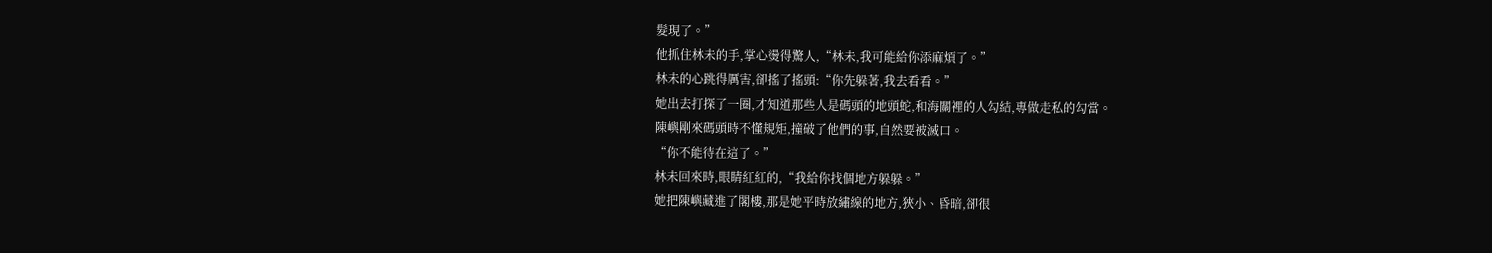髮現了。”
他抓住林未的手,掌心燙得驚人,“林未,我可能給你添麻煩了。”
林未的心跳得厲害,卻搖了搖頭:“你先躲著,我去看看。”
她出去打探了一圈,才知道那些人是碼頭的地頭蛇,和海關裡的人勾結,專做走私的勾當。
陳嶼剛來碼頭時不懂規矩,撞破了他們的事,自然要被滅口。
“你不能待在這了。”
林未回來時,眼睛紅紅的,“我給你找個地方躲躲。”
她把陳嶼藏進了閣樓,那是她平時放繡線的地方,狹小、昏暗,卻很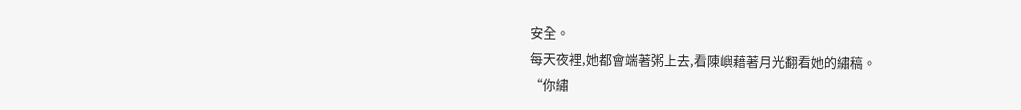安全。
每天夜裡,她都會端著粥上去,看陳嶼藉著月光翻看她的繡稿。
“你繡